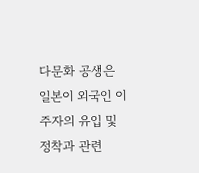다문화 공생은 일본이 외국인 이주자의 유입 및 정착과 관련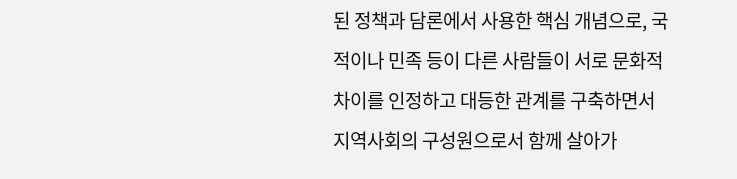된 정책과 담론에서 사용한 핵심 개념으로, 국적이나 민족 등이 다른 사람들이 서로 문화적 차이를 인정하고 대등한 관계를 구축하면서 지역사회의 구성원으로서 함께 살아가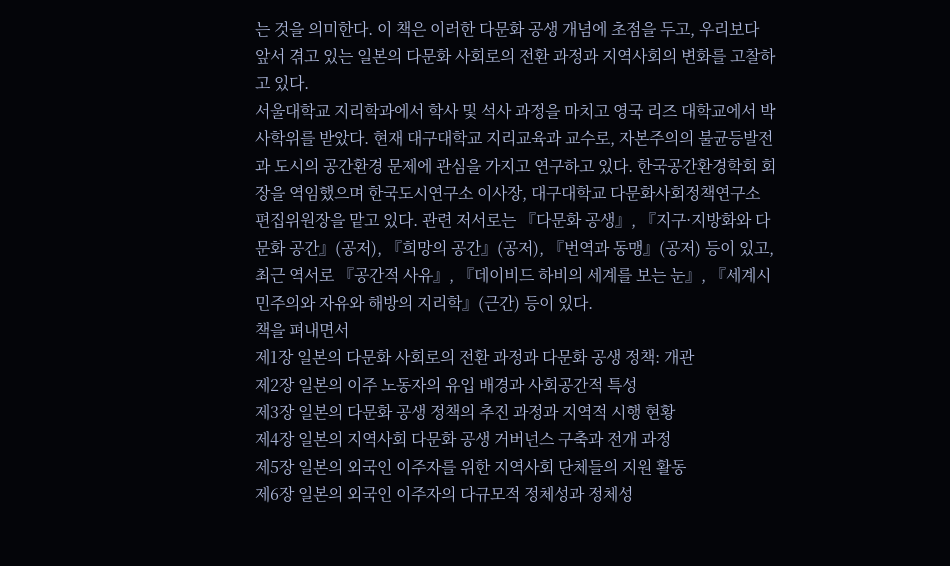는 것을 의미한다. 이 책은 이러한 다문화 공생 개념에 초점을 두고, 우리보다 앞서 겪고 있는 일본의 다문화 사회로의 전환 과정과 지역사회의 변화를 고찰하고 있다.
서울대학교 지리학과에서 학사 및 석사 과정을 마치고 영국 리즈 대학교에서 박사학위를 받았다. 현재 대구대학교 지리교육과 교수로, 자본주의의 불균등발전과 도시의 공간환경 문제에 관심을 가지고 연구하고 있다. 한국공간환경학회 회장을 역임했으며 한국도시연구소 이사장, 대구대학교 다문화사회정책연구소 편집위원장을 맡고 있다. 관련 저서로는 『다문화 공생』, 『지구·지방화와 다문화 공간』(공저), 『희망의 공간』(공저), 『번역과 동맹』(공저) 등이 있고, 최근 역서로 『공간적 사유』, 『데이비드 하비의 세계를 보는 눈』, 『세계시민주의와 자유와 해방의 지리학』(근간) 등이 있다.
책을 펴내면서
제1장 일본의 다문화 사회로의 전환 과정과 다문화 공생 정책: 개관
제2장 일본의 이주 노동자의 유입 배경과 사회공간적 특성
제3장 일본의 다문화 공생 정책의 추진 과정과 지역적 시행 현황
제4장 일본의 지역사회 다문화 공생 거버넌스 구축과 전개 과정
제5장 일본의 외국인 이주자를 위한 지역사회 단체들의 지원 활동
제6장 일본의 외국인 이주자의 다규모적 정체성과 정체성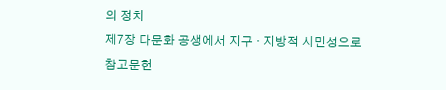의 정치
제7장 다문화 공생에서 지구 · 지방적 시민성으로
참고문헌